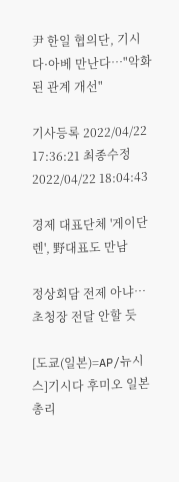尹 한일 협의단, 기시다·아베 만난다…"악화된 관계 개선"

기사등록 2022/04/22 17:36:21 최종수정 2022/04/22 18:04:43

경제 대표단체 '게이단렌', 野대표도 만남

정상회담 전제 아냐…초청장 전달 안할 듯

[도쿄(일본)=AP/뉴시스]기시다 후미오 일본 총리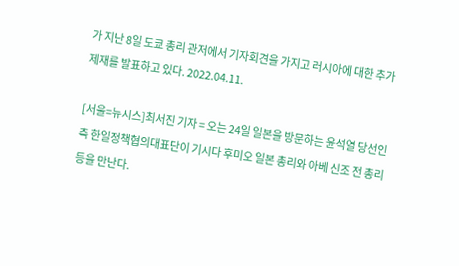가 지난 8일 도쿄 총리 관저에서 기자회견을 가지고 러시아에 대한 추가 제재를 발표하고 있다. 2022.04.11.

[서울=뉴시스]최서진 기자 = 오는 24일 일본을 방문하는 윤석열 당선인 측 한일정책협의대표단이 기시다 후미오 일본 총리와 아베 신조 전 총리 등을 만난다.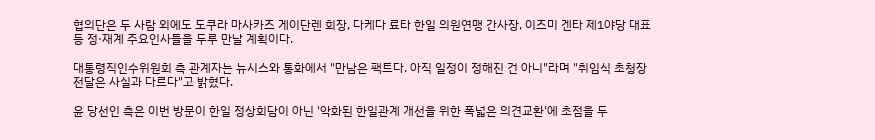협의단은 두 사람 외에도 도쿠라 마사카즈 게이단렌 회장, 다케다 료타 한일 의원연맹 간사장, 이즈미 겐타 제1야당 대표 등 정·재계 주요인사들을 두루 만날 계획이다.

대통령직인수위원회 측 관계자는 뉴시스와 통화에서 "만남은 팩트다. 아직 일정이 정해진 건 아니"라며 "취임식 초청장 전달은 사실과 다르다"고 밝혔다.

윤 당선인 측은 이번 방문이 한일 정상회담이 아닌 '악화된 한일관계 개선을 위한 폭넓은 의견교환'에 초점을 두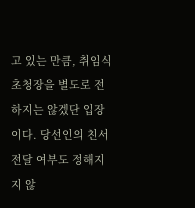고 있는 만큼, 취임식 초청장을 별도로 전하지는 않겠단 입장이다. 당선인의 친서 전달 여부도 정해지지 않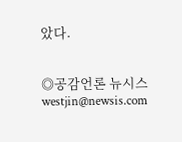았다.


◎공감언론 뉴시스 westjin@newsis.com